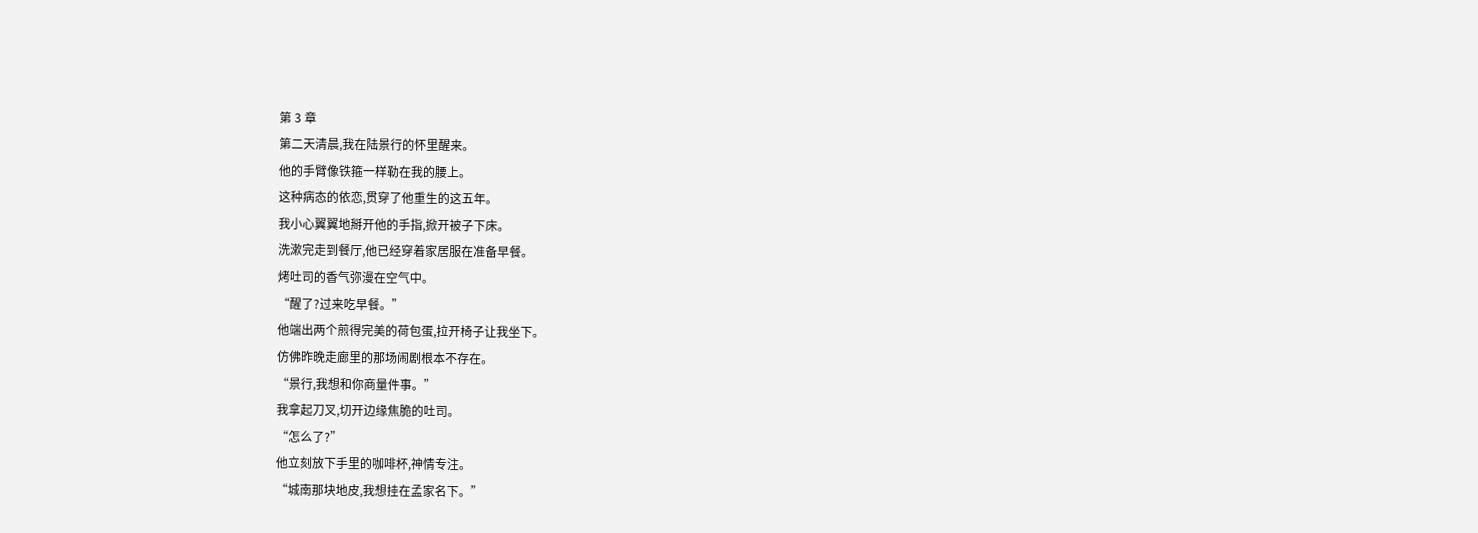第 3 章
第二天清晨,我在陆景行的怀里醒来。
他的手臂像铁箍一样勒在我的腰上。
这种病态的依恋,贯穿了他重生的这五年。
我小心翼翼地掰开他的手指,掀开被子下床。
洗漱完走到餐厅,他已经穿着家居服在准备早餐。
烤吐司的香气弥漫在空气中。
“醒了?过来吃早餐。”
他端出两个煎得完美的荷包蛋,拉开椅子让我坐下。
仿佛昨晚走廊里的那场闹剧根本不存在。
“景行,我想和你商量件事。”
我拿起刀叉,切开边缘焦脆的吐司。
“怎么了?”
他立刻放下手里的咖啡杯,神情专注。
“城南那块地皮,我想挂在孟家名下。”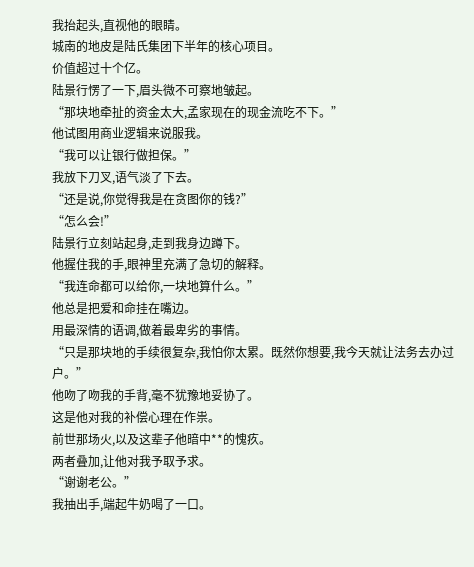我抬起头,直视他的眼睛。
城南的地皮是陆氏集团下半年的核心项目。
价值超过十个亿。
陆景行愣了一下,眉头微不可察地皱起。
“那块地牵扯的资金太大,孟家现在的现金流吃不下。”
他试图用商业逻辑来说服我。
“我可以让银行做担保。”
我放下刀叉,语气淡了下去。
“还是说,你觉得我是在贪图你的钱?”
“怎么会!”
陆景行立刻站起身,走到我身边蹲下。
他握住我的手,眼神里充满了急切的解释。
“我连命都可以给你,一块地算什么。”
他总是把爱和命挂在嘴边。
用最深情的语调,做着最卑劣的事情。
“只是那块地的手续很复杂,我怕你太累。既然你想要,我今天就让法务去办过户。”
他吻了吻我的手背,毫不犹豫地妥协了。
这是他对我的补偿心理在作祟。
前世那场火,以及这辈子他暗中**的愧疚。
两者叠加,让他对我予取予求。
“谢谢老公。”
我抽出手,端起牛奶喝了一口。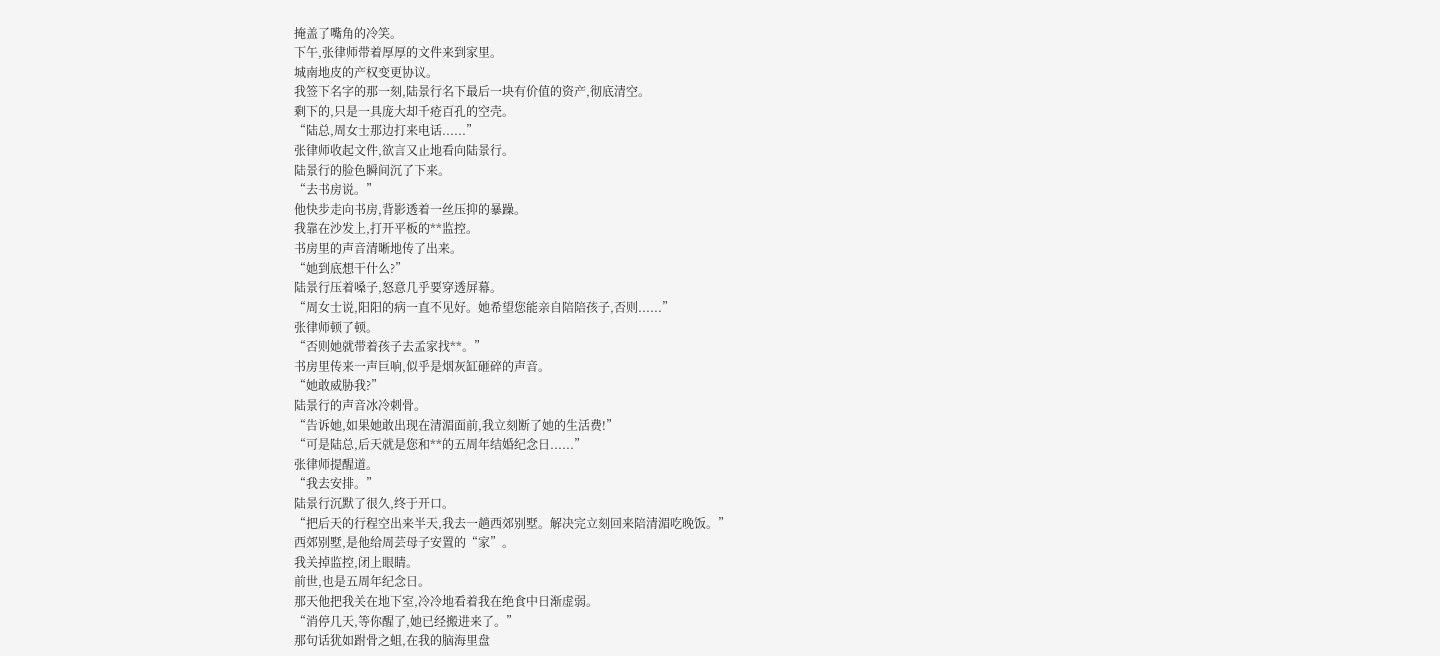掩盖了嘴角的冷笑。
下午,张律师带着厚厚的文件来到家里。
城南地皮的产权变更协议。
我签下名字的那一刻,陆景行名下最后一块有价值的资产,彻底清空。
剩下的,只是一具庞大却千疮百孔的空壳。
“陆总,周女士那边打来电话......”
张律师收起文件,欲言又止地看向陆景行。
陆景行的脸色瞬间沉了下来。
“去书房说。”
他快步走向书房,背影透着一丝压抑的暴躁。
我靠在沙发上,打开平板的**监控。
书房里的声音清晰地传了出来。
“她到底想干什么?”
陆景行压着嗓子,怒意几乎要穿透屏幕。
“周女士说,阳阳的病一直不见好。她希望您能亲自陪陪孩子,否则......”
张律师顿了顿。
“否则她就带着孩子去孟家找**。”
书房里传来一声巨响,似乎是烟灰缸砸碎的声音。
“她敢威胁我?”
陆景行的声音冰冷刺骨。
“告诉她,如果她敢出现在清湄面前,我立刻断了她的生活费!”
“可是陆总,后天就是您和**的五周年结婚纪念日......”
张律师提醒道。
“我去安排。”
陆景行沉默了很久,终于开口。
“把后天的行程空出来半天,我去一趟西郊别墅。解决完立刻回来陪清湄吃晚饭。”
西郊别墅,是他给周芸母子安置的“家”。
我关掉监控,闭上眼睛。
前世,也是五周年纪念日。
那天他把我关在地下室,冷冷地看着我在绝食中日渐虚弱。
“消停几天,等你醒了,她已经搬进来了。”
那句话犹如跗骨之蛆,在我的脑海里盘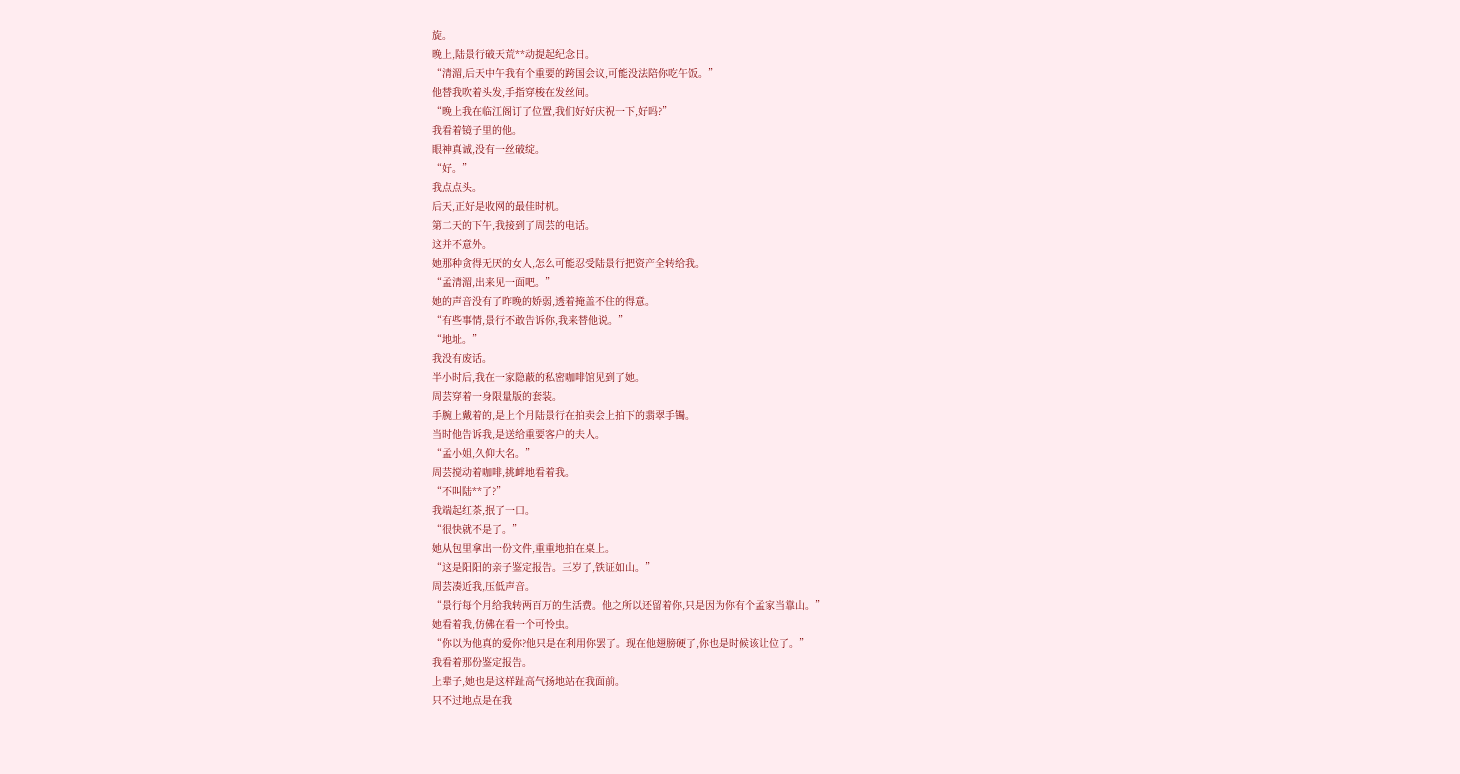旋。
晚上,陆景行破天荒**动提起纪念日。
“清湄,后天中午我有个重要的跨国会议,可能没法陪你吃午饭。”
他替我吹着头发,手指穿梭在发丝间。
“晚上我在临江阁订了位置,我们好好庆祝一下,好吗?”
我看着镜子里的他。
眼神真诚,没有一丝破绽。
“好。”
我点点头。
后天,正好是收网的最佳时机。
第二天的下午,我接到了周芸的电话。
这并不意外。
她那种贪得无厌的女人,怎么可能忍受陆景行把资产全转给我。
“孟清湄,出来见一面吧。”
她的声音没有了昨晚的娇弱,透着掩盖不住的得意。
“有些事情,景行不敢告诉你,我来替他说。”
“地址。”
我没有废话。
半小时后,我在一家隐蔽的私密咖啡馆见到了她。
周芸穿着一身限量版的套装。
手腕上戴着的,是上个月陆景行在拍卖会上拍下的翡翠手镯。
当时他告诉我,是送给重要客户的夫人。
“孟小姐,久仰大名。”
周芸搅动着咖啡,挑衅地看着我。
“不叫陆**了?”
我端起红茶,抿了一口。
“很快就不是了。”
她从包里拿出一份文件,重重地拍在桌上。
“这是阳阳的亲子鉴定报告。三岁了,铁证如山。”
周芸凑近我,压低声音。
“景行每个月给我转两百万的生活费。他之所以还留着你,只是因为你有个孟家当靠山。”
她看着我,仿佛在看一个可怜虫。
“你以为他真的爱你?他只是在利用你罢了。现在他翅膀硬了,你也是时候该让位了。”
我看着那份鉴定报告。
上辈子,她也是这样趾高气扬地站在我面前。
只不过地点是在我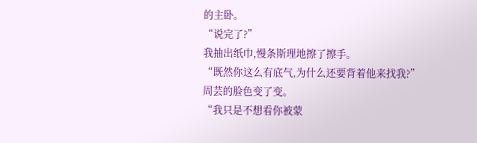的主卧。
“说完了?”
我抽出纸巾,慢条斯理地擦了擦手。
“既然你这么有底气,为什么还要背着他来找我?”
周芸的脸色变了变。
“我只是不想看你被蒙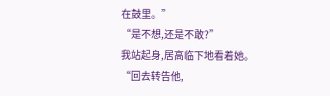在鼓里。”
“是不想,还是不敢?”
我站起身,居高临下地看着她。
“回去转告他,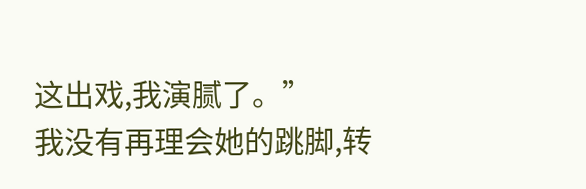这出戏,我演腻了。”
我没有再理会她的跳脚,转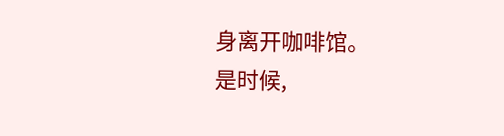身离开咖啡馆。
是时候,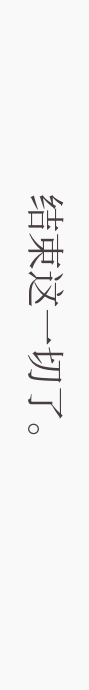结束这一切了。